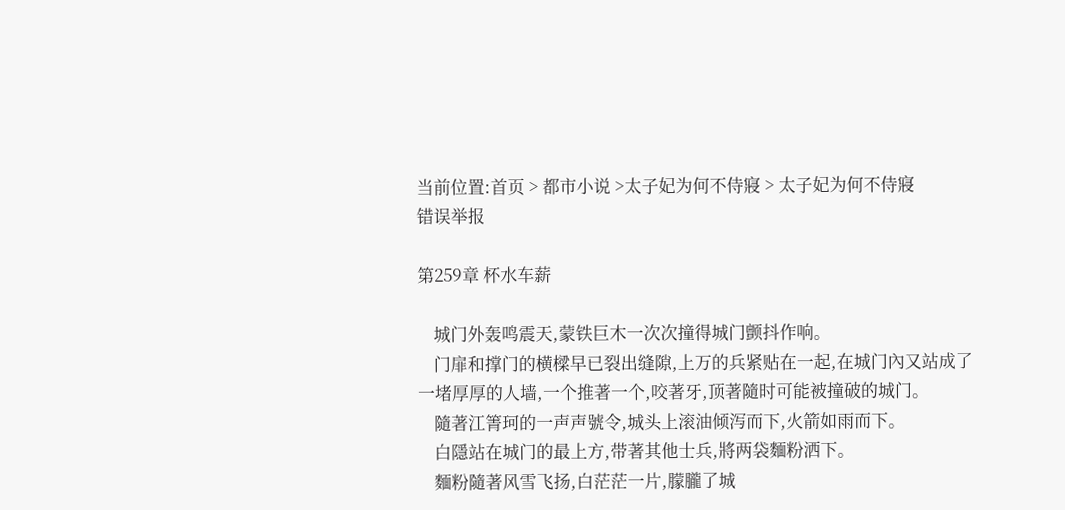当前位置:首页 > 都市小说 >太子妃为何不侍寢 > 太子妃为何不侍寢
错误举报

第259章 杯水车薪

    城门外轰鸣震天,蒙铁巨木一次次撞得城门颤抖作响。
    门扉和撑门的横樑早已裂出缝隙,上万的兵紧贴在一起,在城门內又站成了一堵厚厚的人墙,一个推著一个,咬著牙,顶著隨时可能被撞破的城门。
    隨著江箐珂的一声声號令,城头上滚油倾泻而下,火箭如雨而下。
    白隱站在城门的最上方,带著其他士兵,將两袋麵粉洒下。
    麵粉隨著风雪飞扬,白茫茫一片,朦朧了城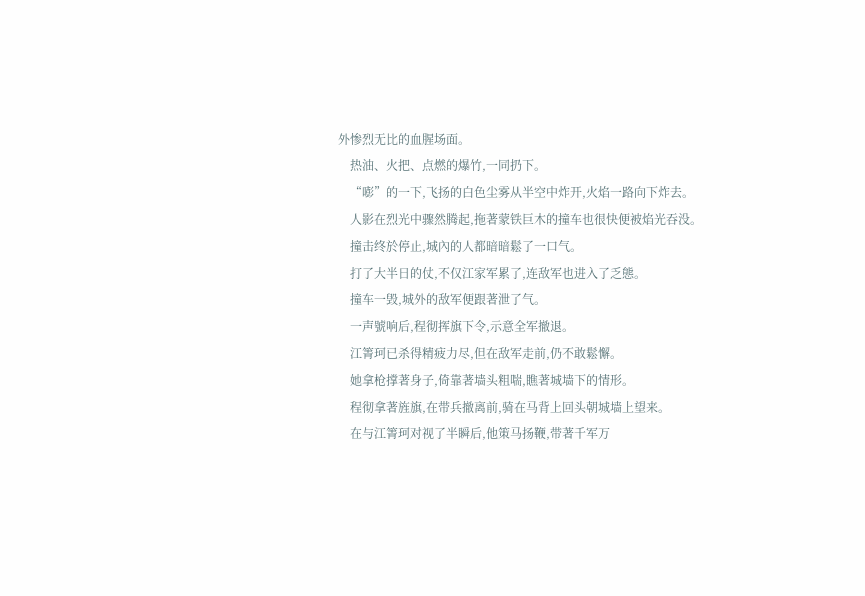外惨烈无比的血腥场面。
    热油、火把、点燃的爆竹,一同扔下。
    “嘭”的一下,飞扬的白色尘雾从半空中炸开,火焰一路向下炸去。
    人影在烈光中骤然腾起,拖著蒙铁巨木的撞车也很快便被焰光吞没。
    撞击终於停止,城內的人都暗暗鬆了一口气。
    打了大半日的仗,不仅江家军累了,连敌军也进入了乏態。
    撞车一毁,城外的敌军便跟著泄了气。
    一声號响后,程彻挥旗下令,示意全军撤退。
    江箐珂已杀得精疲力尽,但在敌军走前,仍不敢鬆懈。
    她拿枪撑著身子,倚靠著墙头粗喘,瞧著城墙下的情形。
    程彻拿著旌旗,在带兵撤离前,骑在马背上回头朝城墙上望来。
    在与江箐珂对视了半瞬后,他策马扬鞭,带著千军万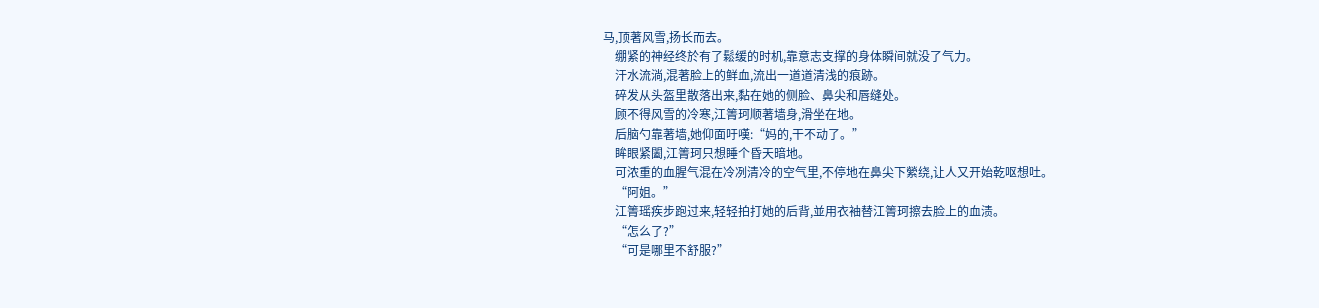马,顶著风雪,扬长而去。
    绷紧的神经终於有了鬆缓的时机,靠意志支撑的身体瞬间就没了气力。
    汗水流淌,混著脸上的鲜血,流出一道道清浅的痕跡。
    碎发从头盔里散落出来,黏在她的侧脸、鼻尖和唇缝处。
    顾不得风雪的冷寒,江箐珂顺著墙身,滑坐在地。
    后脑勺靠著墙,她仰面吁嘆:“妈的,干不动了。”
    眸眼紧闔,江箐珂只想睡个昏天暗地。
    可浓重的血腥气混在冷冽清冷的空气里,不停地在鼻尖下縈绕,让人又开始乾呕想吐。
    “阿姐。”
    江箐瑶疾步跑过来,轻轻拍打她的后背,並用衣袖替江箐珂擦去脸上的血渍。
    “怎么了?”
    “可是哪里不舒服?”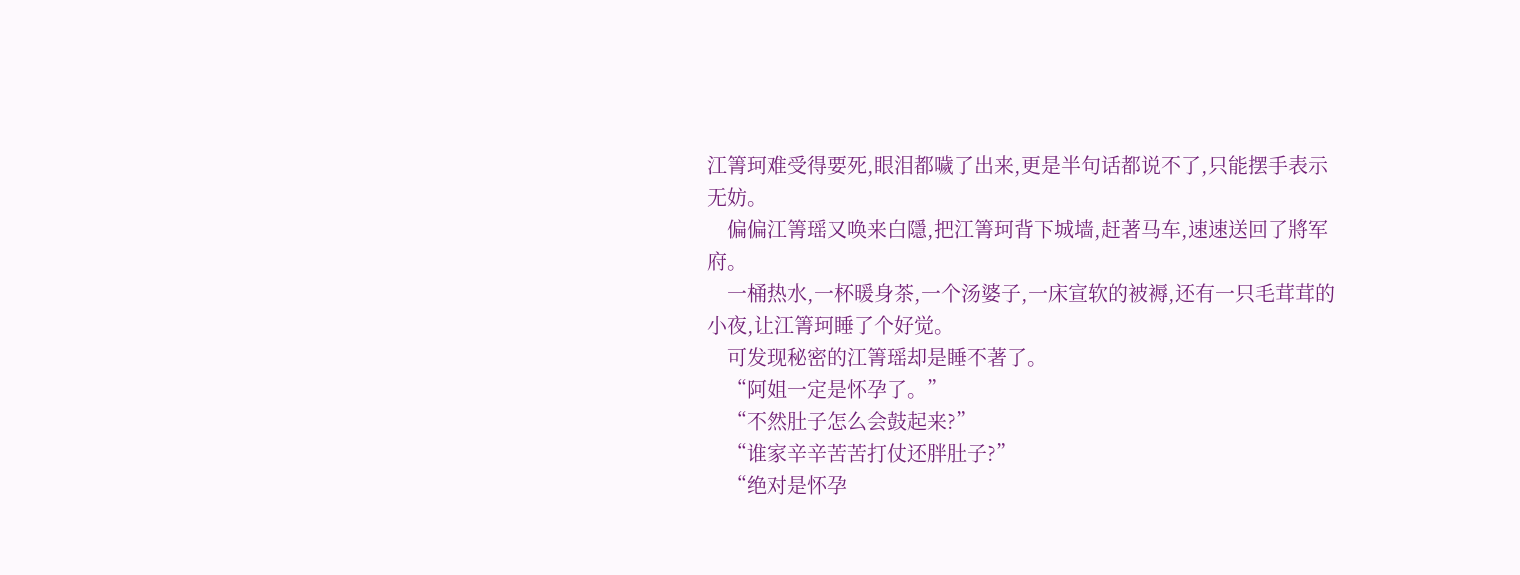江箐珂难受得要死,眼泪都噦了出来,更是半句话都说不了,只能摆手表示无妨。
    偏偏江箐瑶又唤来白隱,把江箐珂背下城墙,赶著马车,速速送回了將军府。
    一桶热水,一杯暖身茶,一个汤婆子,一床宣软的被褥,还有一只毛茸茸的小夜,让江箐珂睡了个好觉。
    可发现秘密的江箐瑶却是睡不著了。
    “阿姐一定是怀孕了。”
    “不然肚子怎么会鼓起来?”
    “谁家辛辛苦苦打仗还胖肚子?”
    “绝对是怀孕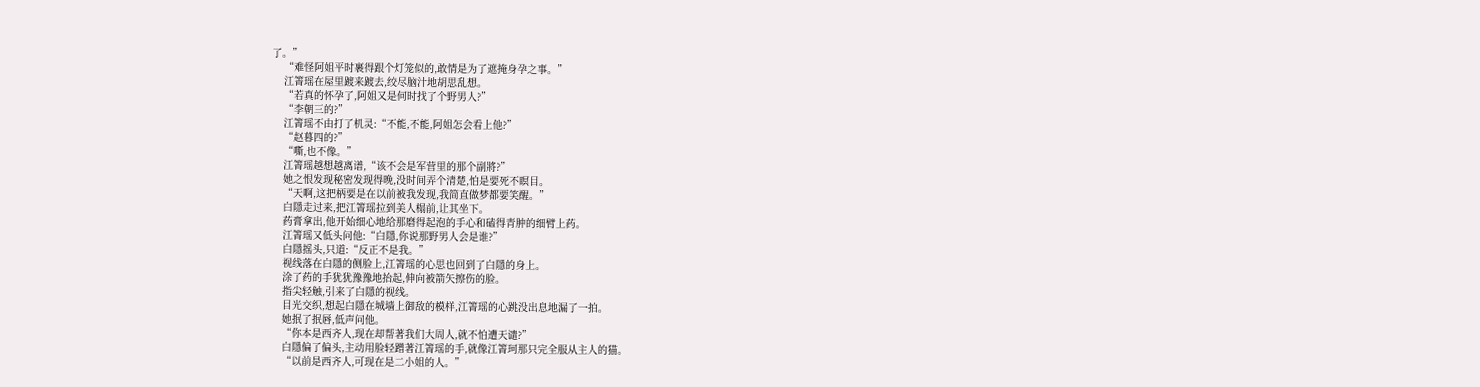了。”
    “难怪阿姐平时裹得跟个灯笼似的,敢情是为了遮掩身孕之事。”
    江箐瑶在屋里踱来踱去,绞尽脑汁地胡思乱想。
    “若真的怀孕了,阿姐又是何时找了个野男人?”
    “李朝三的?”
    江箐瑶不由打了机灵:“不能,不能,阿姐怎会看上他?”
    “赵暮四的?”
    “嘶,也不像。”
    江箐瑶越想越离谱,“该不会是军营里的那个副將?”
    她之恨发现秘密发现得晚,没时间弄个清楚,怕是要死不瞑目。
    “天啊,这把柄要是在以前被我发现,我简直做梦都要笑醒。”
    白隱走过来,把江箐瑶拉到美人榻前,让其坐下。
    药膏拿出,他开始细心地给那磨得起泡的手心和磕得青肿的细臂上药。
    江箐瑶又低头问他:“白隱,你说那野男人会是谁?”
    白隱摇头,只道:“反正不是我。”
    视线落在白隱的侧脸上,江箐瑶的心思也回到了白隱的身上。
    涂了药的手犹犹豫豫地抬起,伸向被箭矢擦伤的脸。
    指尖轻触,引来了白隱的视线。
    目光交织,想起白隱在城墙上御敌的模样,江箐瑶的心跳没出息地漏了一拍。
    她抿了抿唇,低声问他。
    “你本是西齐人,现在却帮著我们大周人,就不怕遭天谴?”
    白隱偏了偏头,主动用脸轻蹭著江箐瑶的手,就像江箐珂那只完全服从主人的猫。
    “以前是西齐人,可现在是二小姐的人。”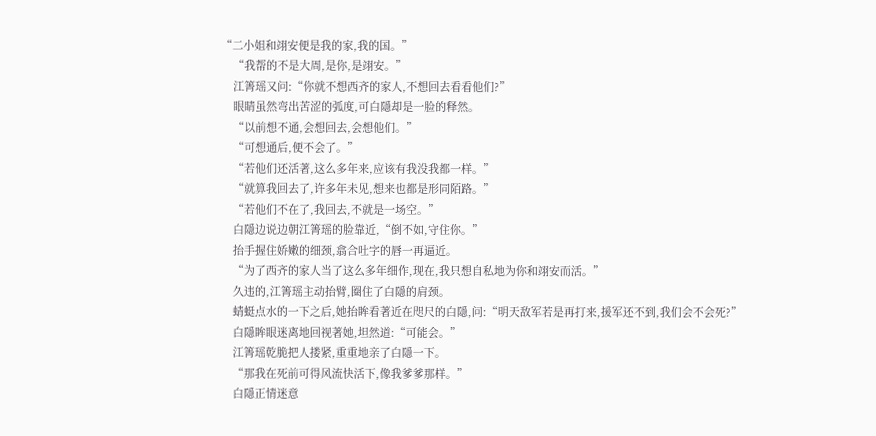“二小姐和翊安便是我的家,我的国。”
    “我帮的不是大周,是你,是翊安。”
    江箐瑶又问:“你就不想西齐的家人,不想回去看看他们?”
    眼睛虽然弯出苦涩的弧度,可白隱却是一脸的释然。
    “以前想不通,会想回去,会想他们。”
    “可想通后,便不会了。”
    “若他们还活著,这么多年来,应该有我没我都一样。”
    “就算我回去了,许多年未见,想来也都是形同陌路。”
    “若他们不在了,我回去,不就是一场空。”
    白隱边说边朝江箐瑶的脸靠近,“倒不如,守住你。”
    抬手握住娇嫩的细颈,翕合吐字的唇一再逼近。
    “为了西齐的家人当了这么多年细作,现在,我只想自私地为你和翊安而活。”
    久违的,江箐瑶主动抬臂,圈住了白隱的肩颈。
    蜻蜓点水的一下之后,她抬眸看著近在咫尺的白隱,问:“明天敌军若是再打来,援军还不到,我们会不会死?”
    白隱眸眼迷离地回视著她,坦然道:“可能会。”
    江箐瑶乾脆把人搂紧,重重地亲了白隱一下。
    “那我在死前可得风流快活下,像我爹爹那样。”
    白隱正情迷意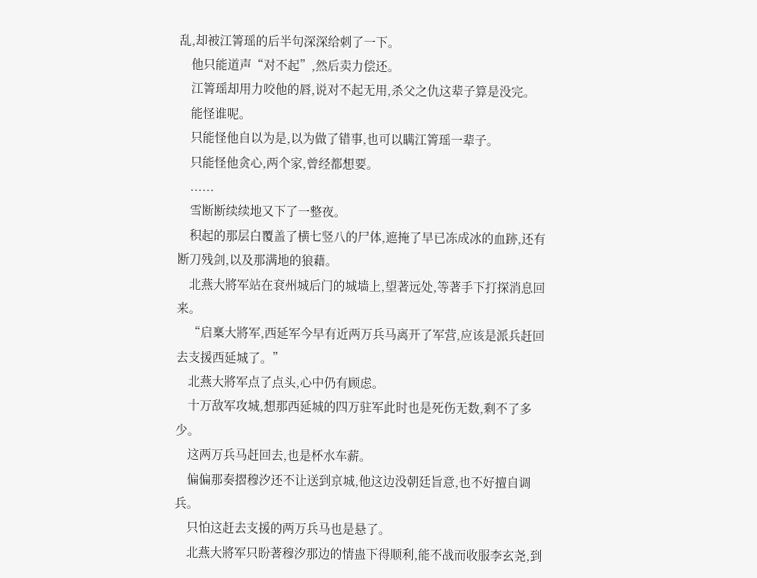乱,却被江箐瑶的后半句深深给刺了一下。
    他只能道声“对不起”,然后卖力偿还。
    江箐瑶却用力咬他的唇,说对不起无用,杀父之仇这辈子算是没完。
    能怪谁呢。
    只能怪他自以为是,以为做了错事,也可以瞒江箐瑶一辈子。
    只能怪他贪心,两个家,曾经都想要。
    ......
    雪断断续续地又下了一整夜。
    积起的那层白覆盖了横七竖八的尸体,遮掩了早已冻成冰的血跡,还有断刀残剑,以及那满地的狼藉。
    北燕大將军站在袞州城后门的城墙上,望著远处,等著手下打探消息回来。
    “启稟大將军,西延军今早有近两万兵马离开了军营,应该是派兵赶回去支援西延城了。”
    北燕大將军点了点头,心中仍有顾虑。
    十万敌军攻城,想那西延城的四万驻军此时也是死伤无数,剩不了多少。
    这两万兵马赶回去,也是杯水车薪。
    偏偏那奏摺穆汐还不让送到京城,他这边没朝廷旨意,也不好擅自调兵。
    只怕这赶去支援的两万兵马也是悬了。
    北燕大將军只盼著穆汐那边的情蛊下得顺利,能不战而收服李玄尧,到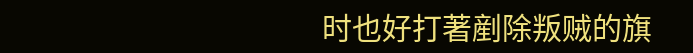时也好打著剷除叛贼的旗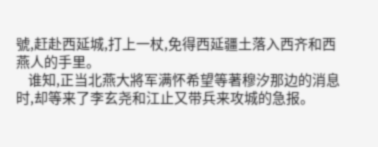號,赶赴西延城,打上一杖,免得西延疆土落入西齐和西燕人的手里。
    谁知,正当北燕大將军满怀希望等著穆汐那边的消息时,却等来了李玄尧和江止又带兵来攻城的急报。